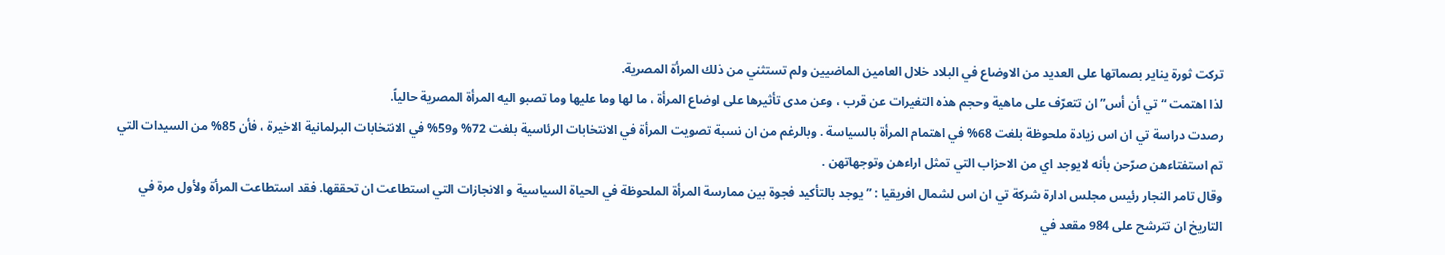تركت ثورة يناير بصماتها على العديد من الاوضاع في البلاد خلال العامين الماضيين ولم تستثني من ذلك المرأة المصرية.
لذا اهتمت “تي أن أس” ان تتعرّف على ماهية وحجم هذه التغيرات عن قرب ، وعن مدى تأثيرها على اوضاع المرأة ، ما لها وما عليها وما تصبو اليه المرأة المصرية حالياً.
رصدت دراسة تي ان اس زيادة ملحوظة بلغت 68% في اهتمام المرأة بالسياسة . وبالرغم من ان نسبة تصويت المرأة في الانتخابات الرئاسية بلغت 72% و59% في الانتخابات البرلمانية الاخيرة ، فأن 85% من السيدات التي تم استفتاءهن صرّحن بأنه لايوجد اي من الاحزاب التي تمثل اراءهن وتوجهاتهن .
وقال تامر النجار رئيس مجلس ادارة شركة تي ان اس لشمال افريقيا : ” يوجد بالتأكيد فجوة بين ممارسة المرأة الملحوظة في الحياة السياسية و الانجازات التي استطاعت ان تحققها. فقد استطاعت المرأة ولأول مرة في التاريخ ان تترشح على 984 مقعد في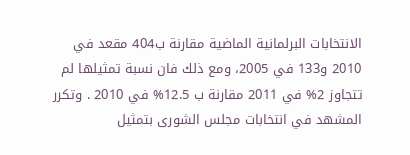الانتخابات البرلمانية الماضية مقارنة ب404 مقعد في 2010 و133 في 2005، ومع ذلك فان نسبة تمثيلها لم تتجاوز 2% في 2011 مقارنة ب 12.5% في 2010 . وتكرر المشهد في انتخابات مجلس الشورى بتمثيل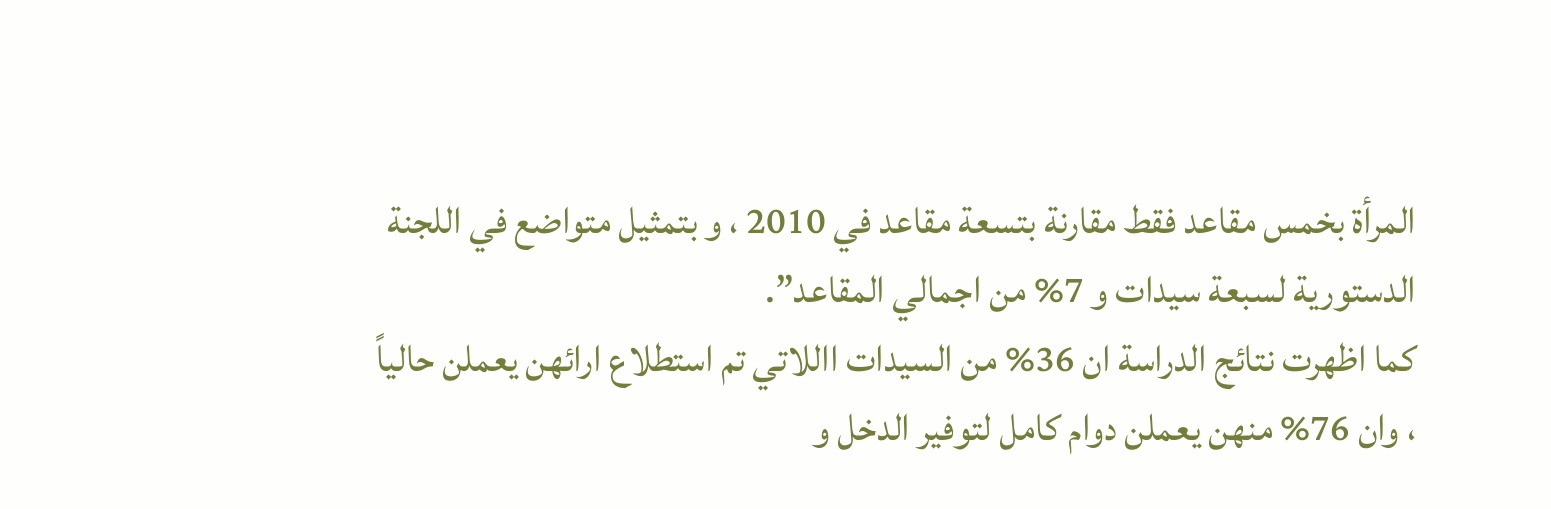المرأة بخمس مقاعد فقط مقارنة بتسعة مقاعد في 2010 ، و بتمثيل متواضع في اللجنة الدستورية لسبعة سيدات و 7% من اجمالي المقاعد”.
كما اظهرت نتائج الدراسة ان 36% من السيدات االلاتي تم استطلاع ارائهن يعملن حالياً ، وان 76% منهن يعملن دوام كامل لتوفير الدخل و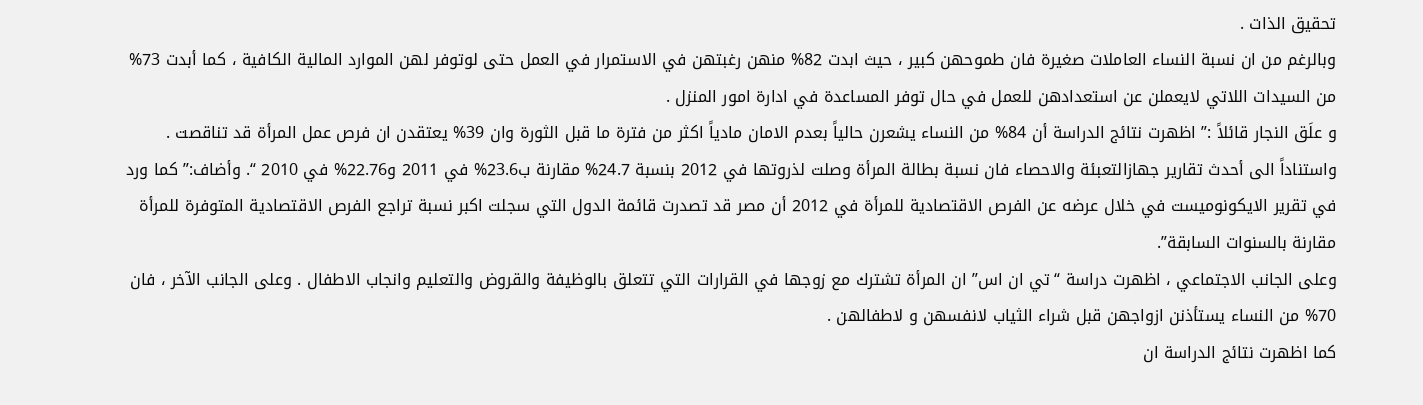تحقيق الذات .
وبالرغم من ان نسبة النساء العاملات صغيرة فان طموحهن كبير ، حيث ابدت 82% منهن رغبتهن في الاستمرار في العمل حتى لوتوفر لهن الموارد المالية الكافية ، كما أبدت 73% من السيدات اللاتي لايعملن عن استعدادهن للعمل في حال توفر المساعدة في ادارة امور المنزل .
و علَق النجار قائلاً :” اظهرت نتائج الدراسة أن 84% من النساء يشعرن حالياً بعدم الامان مادياً اكثر من فترة ما قبل الثورة وان 39% يعتقدن ان فرص عمل المرأة قد تناقصت . واستناداً الى أحدث تقارير جهازالتعبئة والاحصاء فان نسبة بطالة المرأة وصلت لذروتها في 2012 بنسبة 24.7% مقارنة ب23.6% في 2011 و22.76% في 2010 “. وأضاف:” كما ورد في تقرير الايكونوميست في خلال عرضه عن الفرص الاقتصادية للمرأة في 2012 أن مصر قد تصدرت قائمة الدول التي سجلت اكبر نسبة تراجع الفرص الاقتصادية المتوفرة للمرأة مقارنة بالسنوات السابقة”.
وعلى الجانب الاجتماعي ، اظهرت دراسة “تي ان اس” ان المرأة تشترك مع زوجها في القرارات التي تتعلق بالوظيفة والقروض والتعليم وانجاب الاطفال . وعلى الجانب الآخر ، فان 70% من النساء يستأذنن ازواجهن قبل شراء الثياب لانفسهن و لاطفالهن .
كما اظهرت نتائج الدراسة ان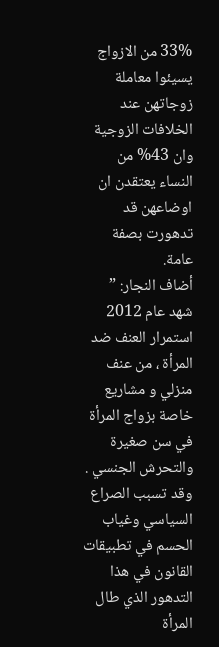33% من الازواج يسيئوا معاملة زوجاتهن عند الخلافات الزوجية وان 43% من النساء يعتقدن ان اوضاعهن قد تدهورت بصفة عامة.
أضاف النجار: ” شهد عام 2012 استمرار العنف ضد المرأة ، من عنف منزلي و مشاريع خاصة بزواج المرأة في سن صغيرة والتحرش الجنسي . وقد تسبب الصراع السياسي وغياب الحسم في تطبيقات القانون في هذا التدهور الذي طال المرأة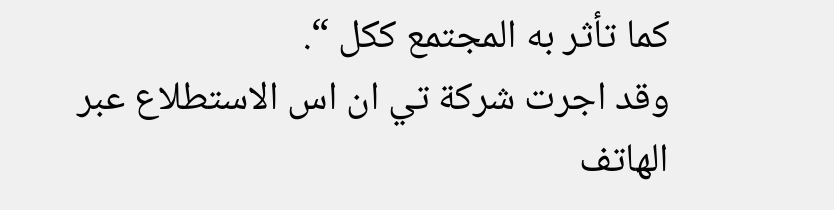كما تأثر به المجتمع ككل “.
وقد اجرت شركة تي ان اس الاستطلاع عبر الهاتف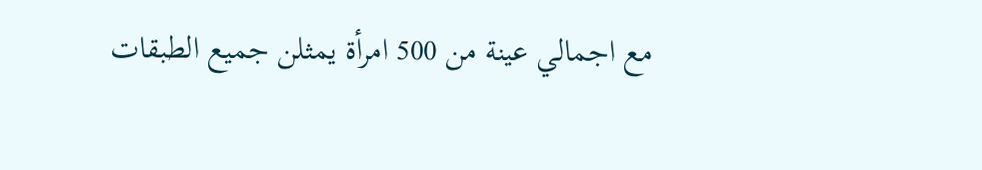مع اجمالي عينة من 500 امرأة يمثلن جميع الطبقات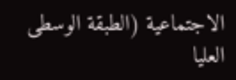الاجتماعية (الطبقة الوسطى العليا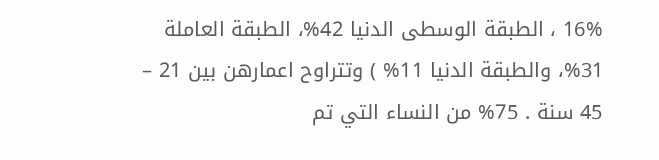16% ، الطبقة الوسطى الدنيا 42%، الطبقة العاملة 31%، والطبقة الدنيا 11% ) وتتراوح اعمارهن بين 21 – 45 سنة . 75% من النساء التي تم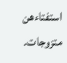استفتاءهن متزوجات.